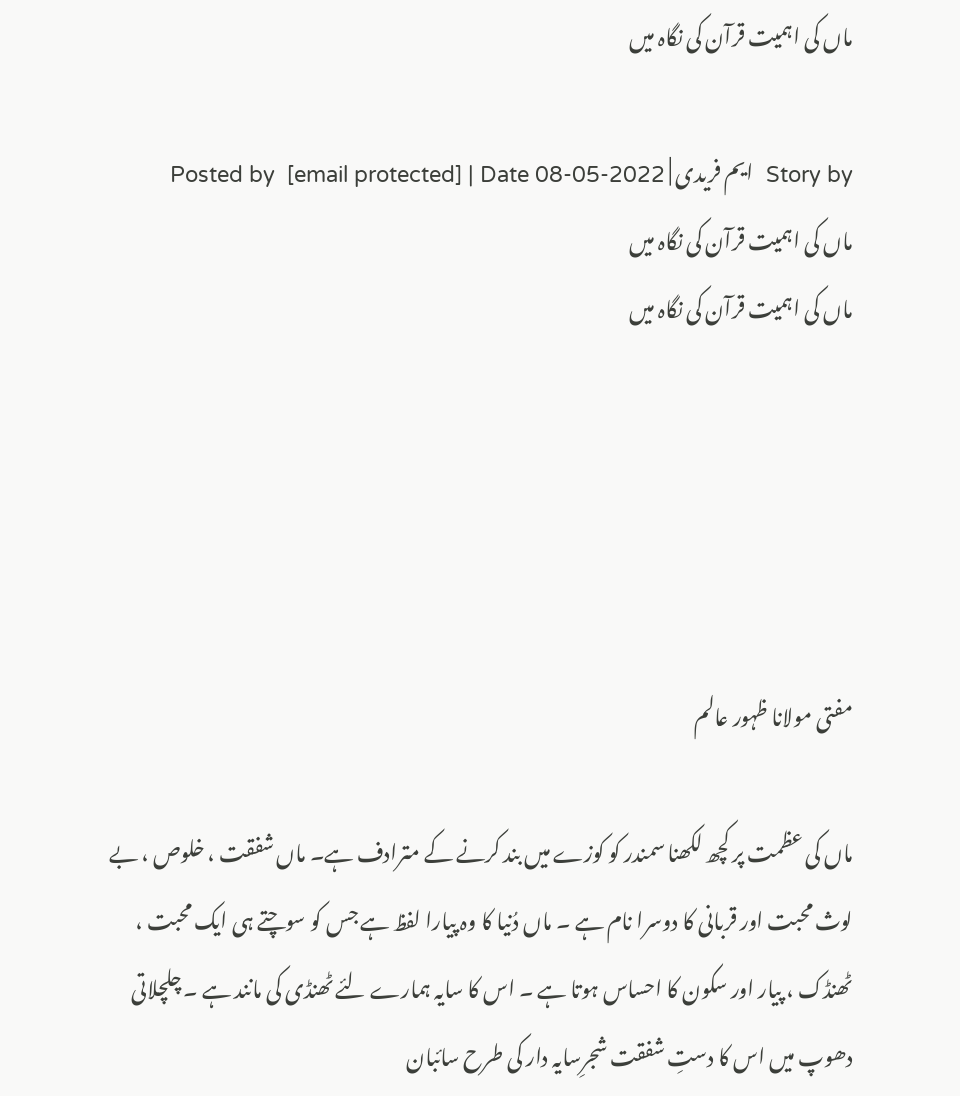ماں کی اہمیت قرآن کی نگاہ میں

Story by  ایم فریدی | Posted by  [email protected] | Date 08-05-2022
ماں کی اہمیت قرآن کی نگاہ میں
ماں کی اہمیت قرآن کی نگاہ میں





مفتی مولانا ظہور عالم

ماں کی عظمت پر کچھ لکھنا سمندر کو کوزے میں بند کرنے کے مترادف ہے۔ ماں شفقت ، خلوص ، بے لوث محبت اور قربانی کا دوسرا نام ہے ۔ ماں دُنیا کا وہ پیارا لفظ ہے جس کو سوچتے ہی ایک محبت ، ٹھنڈک ، پیار اور سکون کا احساس ہوتا ہے ۔ اس کا سایہ ہمارے لئے ٹھنڈی کی مانند ہے ۔ چلچلاتی دھوپ میں اس کا دستِ شفقت شجرِسایہ دار کی طرح سائبان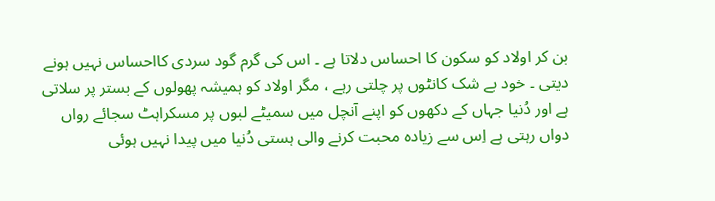بن کر اولاد کو سکون کا احساس دلاتا ہے ۔ اس کی گرم گود سردی کااحساس نہیں ہونے دیتی ۔ خود بے شک کانٹوں پر چلتی رہے ، مگر اولاد کو ہمیشہ پھولوں کے بستر پر سلاتی ہے اور دُنیا جہاں کے دکھوں کو اپنے آنچل میں سمیٹے لبوں پر مسکراہٹ سجائے رواں دواں رہتی ہے اِس سے زیادہ محبت کرنے والی ہستی دُنیا میں پیدا نہیں ہوئی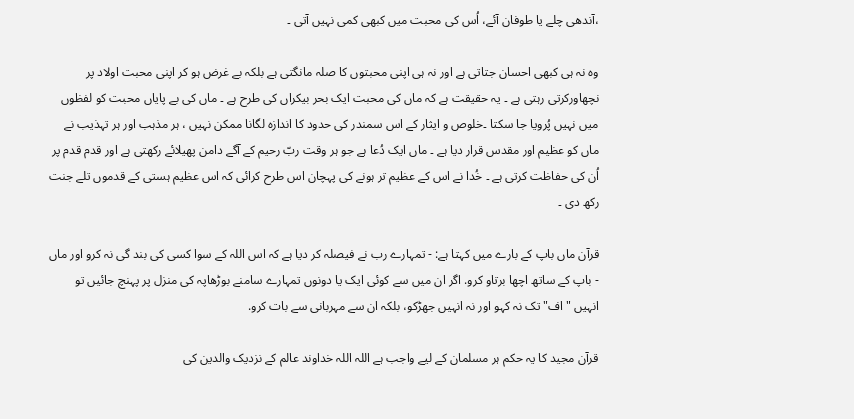،آندھی چلے یا طوفان آئے، اُس کی محبت میں کبھی کمی نہیں آتی ۔

وہ نہ ہی کبھی احسان جتاتی ہے اور نہ ہی اپنی محبتوں کا صلہ مانگتی ہے بلکہ بے غرض ہو کر اپنی محبت اولاد پر نچھاورکرتی رہتی ہے ۔ یہ حقیقت ہے کہ ماں کی محبت ایک بحر بیکراں کی طرح ہے ۔ ماں کی بے پایاں محبت کو لفظوں میں نہیں پُرویا جا سکتا ۔خلوص و ایثار کے اس سمندر کی حدود کا اندازہ لگانا ممکن نہیں ، ہر مذہب اور ہر تہذیب نے ماں کو عظیم اور مقدس قرار دیا ہے ۔ ماں ایک دُعا ہے جو ہر وقت ربّ رحیم کے آگے دامن پھیلائے رکھتی ہے اور قدم قدم پر اُن کی حفاظت کرتی ہے ۔ خُدا نے اس کے عظیم تر ہونے کی پہچان اس طرح کرائی کہ اس عظیم ہستی کے قدموں تلے جنت رکھ دی ۔

قرآن ماں باپ کے بارے میں کہتا ہے: - تمہارے رب نے فیصلہ کر دیا ہے کہ اس اللہ کے سوا کسی کی بند گی نہ کرو اور ماں - باپ کے ساتھ اچھا برتاو کرو. اگر ان میں سے کوئی ایک یا دونوں تمہارے سامنے بوڑھاپہ کی منزل پر پہنچ جائیں تو انہیں "اف" تک نہ کہو اور نہ انہیں جھڑکو، بلکہ ان سے مہربانی سے بات کرو.

قرآن مجید کا یہ حکم ہر مسلمان کے لیے واجب ہے اللہ اللہ خداوند عالم کے نزدیک والدین کی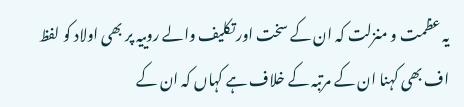یہ عظمت و منزلت کہ ان کے سخت اور تکلیف والے روییہ پر بھی اولاد کو لفظ اف بھی کہنا ان کے مرتبہ کے خلاف ہے کہاں کہ ان کے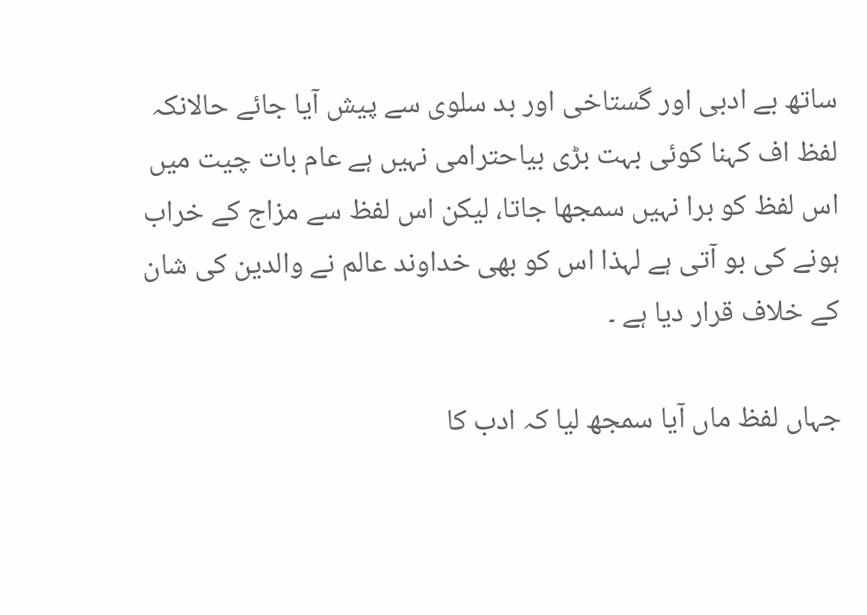ساتھ بے ادبی اور گستاخی اور بد سلوی سے پیش آیا جائے حالانکہ لفظ اف کہنا کوئی بہت بڑی بیاحترامی نہیں ہے عام بات چیت میں اس لفظ کو برا نہیں سمجھا جاتا، لیکن اس لفظ سے مزاج کے خراب ہونے کی بو آتی ہے لہذا اس کو بھی خداوند عالم نے والدین کی شان کے خلاف قرار دیا ہے ۔

جہاں لفظ ماں آیا سمجھ لیا کہ ادب کا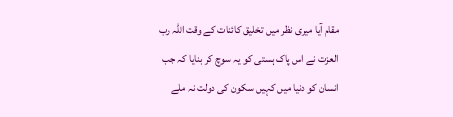مقام آیا میری نظر میں تخلیق کائنات کے وقت اللہ رب العزت نے اس پاک ہستی کو یہ سوچ کر بنایا کہ جب انسان کو دنیا میں کہیں سکون کی دولت نہ ملے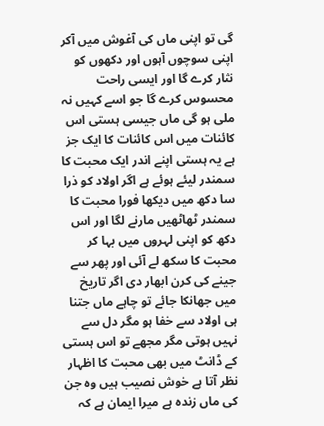گی تو اپنی ماں کی آغوش میں آکر اپنی سوچوں آہوں اور دکھوں کو نثار کرے گا اور ایسی راحت محسوس کرے گا جو اسے کہیں نہ ملی ہو گی ماں جیسی ہستی اس کائنات میں اس کائنات کا ایک جز ہے یہ ہستی اپنے اندر ایک محبت کا سمندر لیئے ہوئے ہے اگر اولاد کو ذرا سا دکھ میں دیکھا فورا محبت کا سمندر ٹھاٹھیں مارنے لگا اور اس دکھ کو اپنی لہروں میں بہا کر محبت کا سکھ لے آئی اور پھر سے جینے کی کرن ابھار دی اگر تاریخ میں جھانکا جائے تو چاہے ماں جتنا ہی اولاد سے خفا ہو مگر دل سے نہیں ہوتی مگر مجھے تو اس ہستی کے ڈانٹ میں بھی محبت کا اظہار نظر آتا ہے خوش نصیب ہیں وہ جن کی ماں زندہ ہے میرا ایمان ہے کہ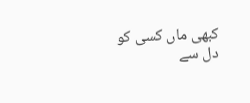کبھی ماں کسی کو دل سے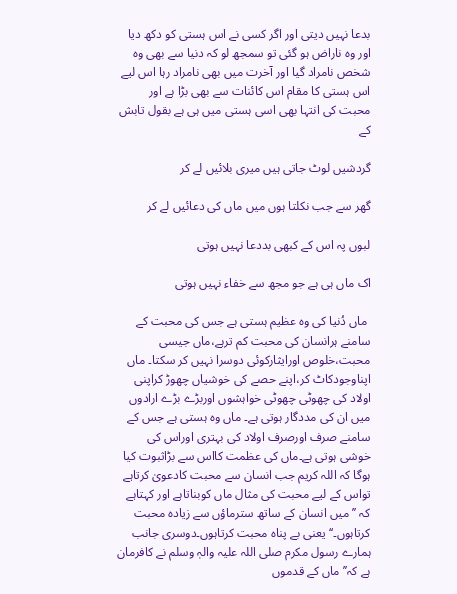بدعا نہیں دیتی اور اگر کسی نے اس ہستی کو دکھ دیا اور وہ ناراض ہو گئی تو سمجھ لو کہ دنیا سے بھی وہ شخص نامراد گیا اور آخرت میں بھی نامراد رہا اس لیے اس ہستی کا مقام اس کائنات سے بھی بڑا ہے اور محبت کی انتہا بھی اسی ہستی میں ہی ہے بقول تابش کے

گردشیں لوٹ جاتی ہیں میری بلائیں لے کر

گھر سے جب نکلتا ہوں میں ماں کی دعائیں لے کر

لبوں پہ اس کے کبھی بددعا نہیں ہوتی

اک ماں ہی ہے جو مجھ سے خفاء نہیں ہوتی

 ماں دُنیا کی وہ عظیم ہستی ہے جس کی محبت کے سامنے ہرانسان کی محبت کم ترہے،ماں جیسی محبت،خلوص اورایثارکوئی دوسرا نہیں کر سکتا۔ ماں اپناوجودکاٹ کر،اپنے حصے کی خوشیاں چھوڑ کراپنی اولاد کی چھوٹی چھوٹی خواہشوں اوربڑے بڑے ارادوں میں ان کی مددگار ہوتی ہے۔ ماں وہ ہستی ہے جس کے سامنے صرف اورصرف اولاد کی بہتری اوراس کی خوشی ہوتی ہے۔ماں کی عظمت کااس سے بڑاثبوت کیا ہوگا کہ اللہ کریم جب انسان سے محبت کادعویٰ کرتاہے تواس کے لیے محبت کی مثال ماں کوبناتاہے اور کہتاہے کہ ’’میں انسان کے ساتھ سترماؤں سے زیادہ محبت کرتاہوں۔‘‘ یعنی بے پناہ محبت کرتاہوں۔دوسری جانب ہمارے رسول مکرم صلی اللہ علیہ والہٖ وسلم نے کافرمان ہے کہ’’ماں کے قدموں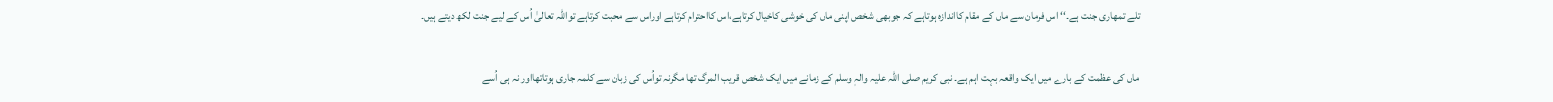تلے تمھاری جنت ہے۔‘‘ اس فرمان سے ماں کے مقام کااندازہ ہوتاہے کہ جوبھی شخص اپنی ماں کی خوشی کاخیال کرتاہے،اس کااحترام کرتاہے اوراس سے محبت کرتاہے تواللہ تعالیٰ اُس کے لیے جنت لکھ دیتے ہیں۔

ماں کی عظمت کے بارے میں ایک واقعہ بہت اہم ہے۔ نبی کریم صلی اللہ علیہ والہٖ وسلم کے زمانے میں ایک شخص قریب المرگ تھا مگرنہ تواُس کی زبان سے کلمہ جاری ہوتاتھااور نہ ہی اُسے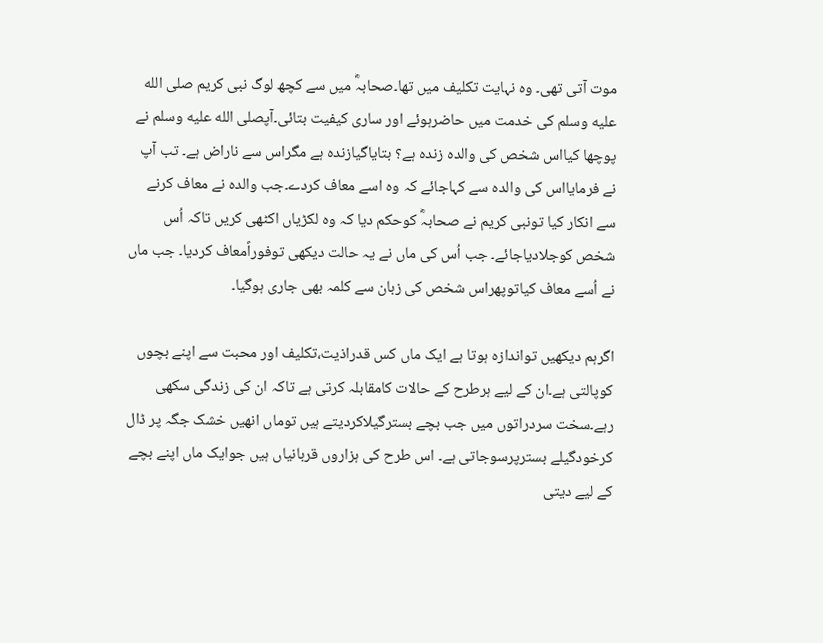موت آتی تھی۔ وہ نہایت تکلیف میں تھا۔صحابہؓ میں سے کچھ لوگ نبی کریم صلى الله عليه وسلم کی خدمت میں حاضرہوئے اور ساری کیفیت بتائی۔آپصلى الله عليه وسلم نے پوچھا کیااس شخص کی والدہ زندہ ہے؟ بتایاگیازندہ ہے مگراس سے ناراض ہے۔ تب آپ نے فرمایااس کی والدہ سے کہاجائے کہ وہ اسے معاف کردے۔جب والدہ نے معاف کرنے سے انکار کیا تونبی کریم نے صحابہؓ کوحکم دیا کہ وہ لکڑیاں اکٹھی کریں تاکہ اُس شخص کوجلادیاجائے۔ جب اُس کی ماں نے یہ حالت دیکھی توفوراًمعاف کردیا۔ جب ماں نے اُسے معاف کیاتوپھراس شخص کی زبان سے کلمہ بھی جاری ہوگیا۔

اگرہم دیکھیں تواندازہ ہوتا ہے ایک ماں کس قدراذیت،تکلیف اور محبت سے اپنے بچوں کوپالتی ہے۔ان کے لیے ہرطرح کے حالات کامقابلہ کرتی ہے تاکہ ان کی زندگی سکھی رہے۔سخت سردراتوں میں جب بچے بسترگیلاکردیتے ہیں توماں انھیں خشک جگہ پر ڈال کرخودگیلے بسترپرسوجاتی ہے۔ اس طرح کی ہزاروں قربانیاں ہیں جوایک ماں اپنے بچے کے لیے دیتی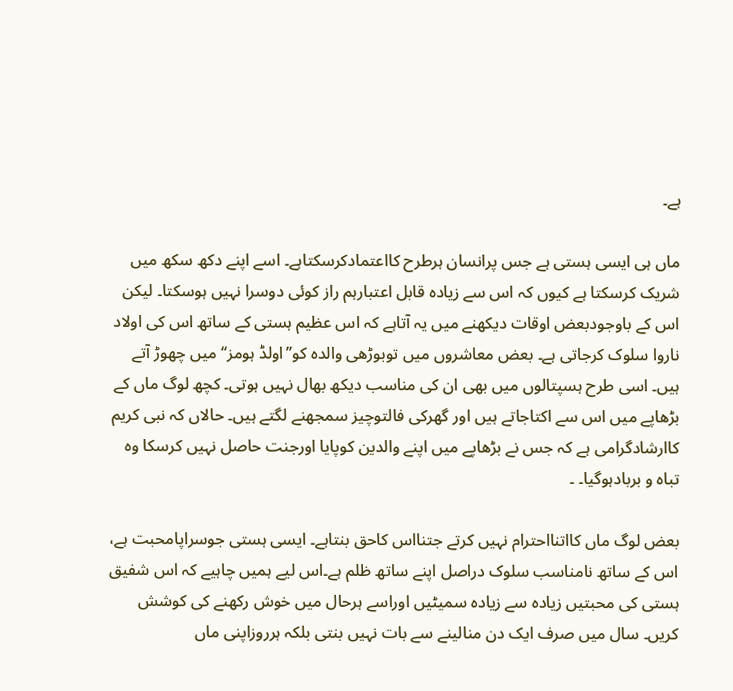ہے۔

ماں ہی ایسی ہستی ہے جس پرانسان ہرطرح کااعتمادکرسکتاہے۔ اسے اپنے دکھ سکھ میں شریک کرسکتا ہے کیوں کہ اس سے زیادہ قابل اعتبارہم راز کوئی دوسرا نہیں ہوسکتا۔ لیکن اس کے باوجودبعض اوقات دیکھنے میں یہ آتاہے کہ اس عظیم ہستی کے ساتھ اس کی اولاد ناروا سلوک کرجاتی ہے۔ بعض معاشروں میں توبوڑھی والدہ کو’’اولڈ ہومز‘‘ میں چھوڑ آتے ہیں۔ اسی طرح ہسپتالوں میں بھی ان کی مناسب دیکھ بھال نہیں ہوتی۔ کچھ لوگ ماں کے بڑھاپے میں اس سے اکتاجاتے ہیں اور گھرکی فالتوچیز سمجھنے لگتے ہیں۔ حالاں کہ نبی کریم کاارشادگرامی ہے کہ جس نے بڑھاپے میں اپنے والدین کوپایا اورجنت حاصل نہیں کرسکا وہ تباہ و بربادہوگیا۔ ۔

بعض لوگ ماں کااتنااحترام نہیں کرتے جتنااس کاحق بنتاہے۔ ایسی ہستی جوسراپامحبت ہے، اس کے ساتھ نامناسب سلوک دراصل اپنے ساتھ ظلم ہے۔اس لیے ہمیں چاہیے کہ اس شفیق ہستی کی محبتیں زیادہ سے زیادہ سمیٹیں اوراسے ہرحال میں خوش رکھنے کی کوشش کریں۔ سال میں صرف ایک دن منالینے سے بات نہیں بنتی بلکہ ہرروزاپنی ماں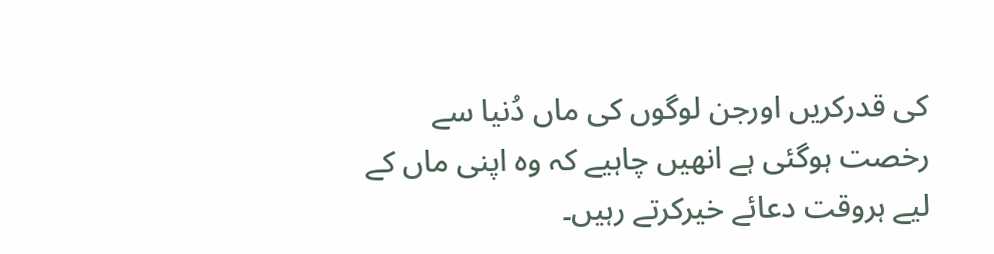کی قدرکریں اورجن لوگوں کی ماں دُنیا سے رخصت ہوگئی ہے انھیں چاہیے کہ وہ اپنی ماں کے لیے ہروقت دعائے خیرکرتے رہیں۔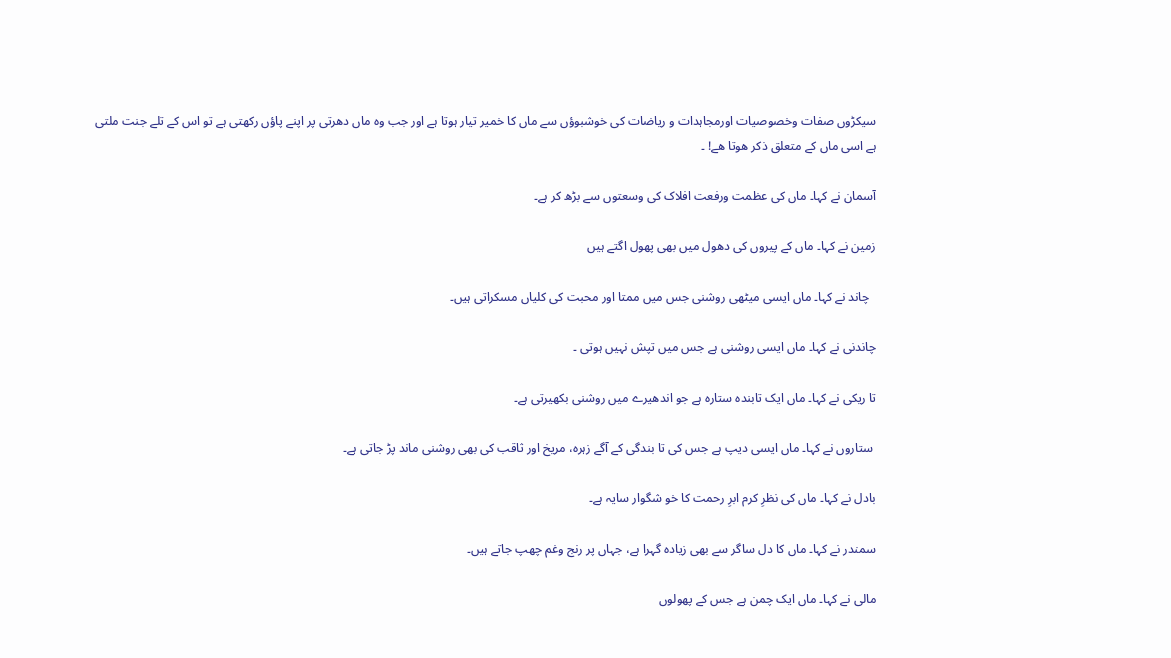سیکڑوں صفات وخصوصیات اورمجاہدات و ریاضات کی خوشبوؤں سے ماں کا خمیر تیار ہوتا ہے اور جب وہ ماں دھرتی پر اپنے پاؤں رکھتی ہے تو اس کے تلے جنت ملتی ہے اسی ماں کے متعلق ذکر هوتا هے! ۔

آسمان نے کہا۔ ماں کی عظمت ورفعت افلاک کی وسعتوں سے بڑھ کر ہے۔

زمین نے کہا۔ ماں کے پیروں کی دھول میں بھی پھول اگتے ہیں

  چاند نے کہا۔ ماں ایسی میٹھی روشنی جس میں ممتا اور محبت کی کلیاں مسکراتی ہیں۔

چاندنی نے کہا۔ ماں ایسی روشنی ہے جس میں تپش نہیں ہوتی ۔

تا ریکی نے کہا۔ ماں ایک تابندہ ستارہ ہے جو اندھیرے میں روشنی بکھیرتی ہے۔

 ستاروں نے کہا۔ ماں ایسی دیپ ہے جس کی تا بندگی کے آگے زہرہ، مریخ اور ثاقب کی بھی روشنی ماند پڑ جاتی ہے۔

بادل نے کہا۔ ماں کی نظرِ کرم ابرِ رحمت کا خو شگوار سایہ ہے۔

سمندر نے کہا۔ ماں کا دل ساگر سے بھی زیادہ گہرا ہے، جہاں پر رنج وغم چھپ جاتے ہیں۔

مالی نے کہا۔ ماں ایک چمن ہے جس کے پھولوں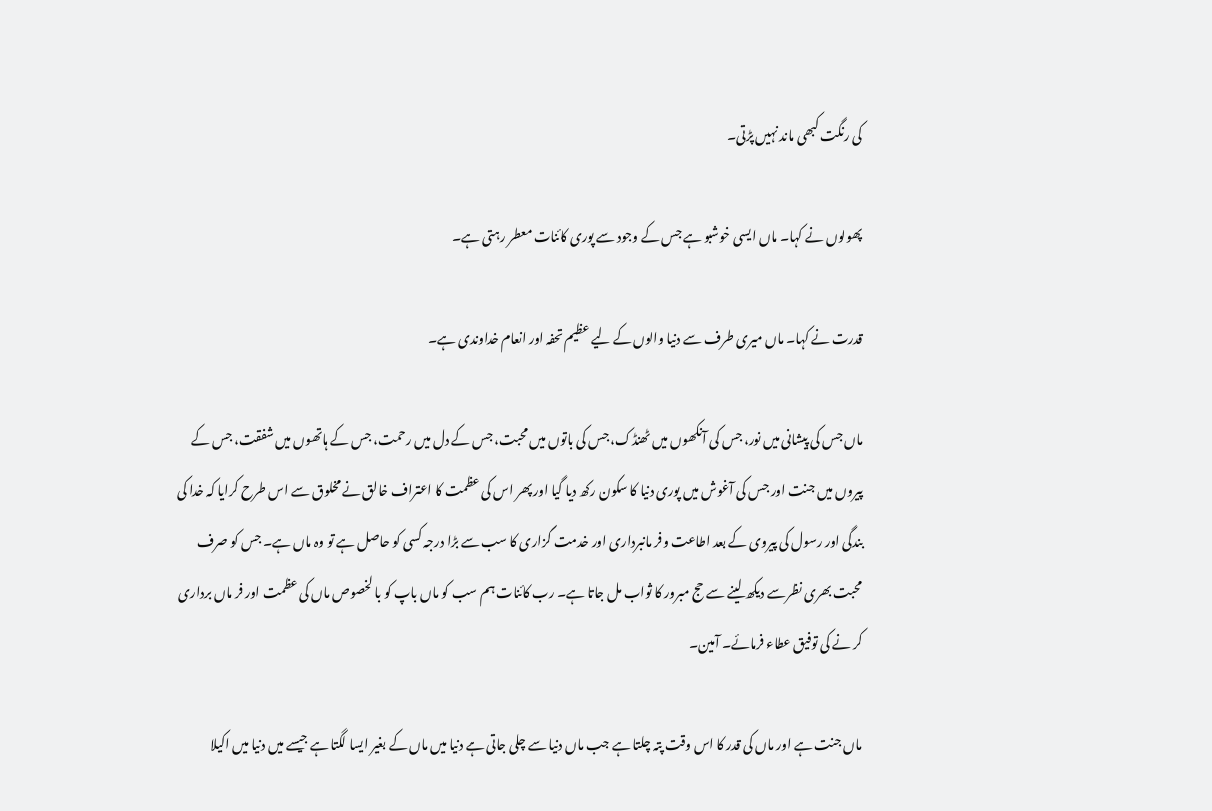کی رنگت کبھی ماند نہیں پڑتی۔

پھولوں نے کہا۔ ماں ایسی خوشبو ہے جس کے وجود سے پوری کائنات معطر رہتی ہے۔

قدرت نے کہا۔ ماں میری طرف سے دنیا والوں کے لیے عظیم تحفہ اور انعام خداوندی ہے۔

ماں جس کی پیشانی میں نور، جس کی آنکھوں میں ٹھنڈک، جس کی باتوں میں محبت، جس کے دل میں رحمت، جس کے ہاتھوں میں شفقت، جس کے پیروں میں جنت اور جس کی آغوش میں پوری دنیا کا سکون رکھ دیا گیا اور پھر اس کی عظمت کا اعتراف خالق نے مخلوق سے اس طرح کرایا کہ خدا کی بندگی اور رسول کی پیروی کے بعد اطاعت وفر مانبرداری اور خدمت گزاری کا سب سے بڑا درجہ کسی کو حاصل ہے تو وہ ماں ہے۔ جس کو صرف محبت بھری نظرسے دیکھ لینے سے حج مبرور کا ثواب مل جاتا ہے۔ رب کائنات ہم سب کو ماں باپ کو با لخصوص ماں کی عظمت اور فر ماں برداری کر نے کی توفیق عطاء فرمائے۔ آمین۔

ماں جنت ہے اور ماں کی قدر کا اس وقت پتہ چلتا ہے جب ماں دنیا سے چلی جاتی ہے دنیا میں ماں کے بغیر ایسا لگتا ہے جیسے میں دنیا میں اکیلا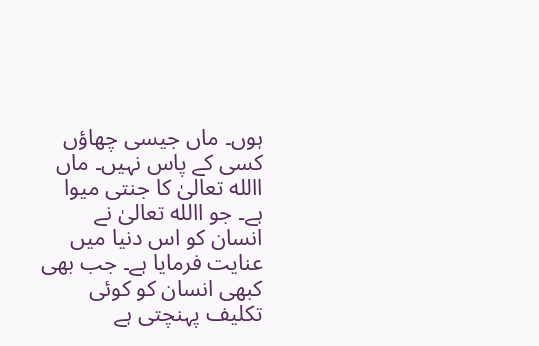ہوں۔ ماں جیسی چھاؤں کسی کے پاس نہیں۔ ماں االله تعالیٰ کا جنتی میوا ہے۔ جو االله تعالیٰ نے انسان کو اس دنیا میں عنایت فرمایا ہے۔ جب بھی کبھی انسان کو کوئی تکلیف پہنچتی ہے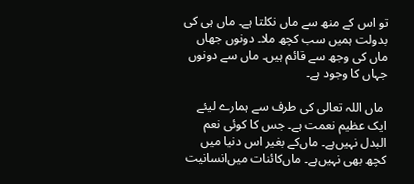تو اس کے منھ سے ماں نکلتا ہے۔ ماں ہی کی بدولت ہمیں سب کچھ ملا۔ دونوں جھاں ماں کی وجھ سے قائم ہیں۔ ماں سے دونوں جہاں کا وجود ہے۔

 ماں اللہ تعالی کی طرف سے ہمارے لیئے ایک عظیم نعمت ہے۔ جس کا کوئی نعم البدل نہیں‌ہے۔ ماں‌کے بغیر اس دنیا میں‌ کچھ بھی نہیں‌ہے۔ ماں‌کائنات میں‌انسانیت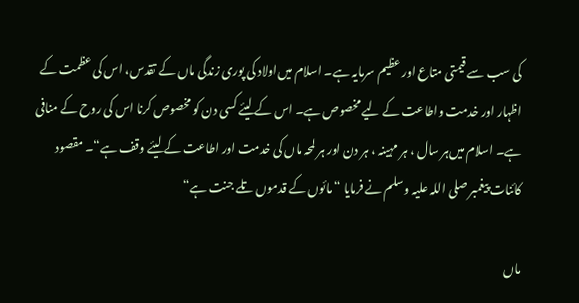کی سب سے قیمتی متاع اور عظیم سرمایہ ہے۔ اسلام میں‌اولاد کی پوری زندگی ماں کے تقدس، اس کی عظمت کے اظہار اور خدمت واطاعت کے لیے مخصوص ہے۔ اس کے لیئے کسی دن کو مخصوص کرنا اس کی روح کے منافی ہے۔ اسلام میں‌ہر سال ، ہر مہینہ ، ہر دن اور ہر لمحہ ماں کی خدمت اور اطاعت کے لیئے وقف ہے“۔ مقصود کائنات پیغمبر صلی اللہ علیہ وسلم نے فرمایا “مائوں کے قدموں تلے جنت ہے“

ماں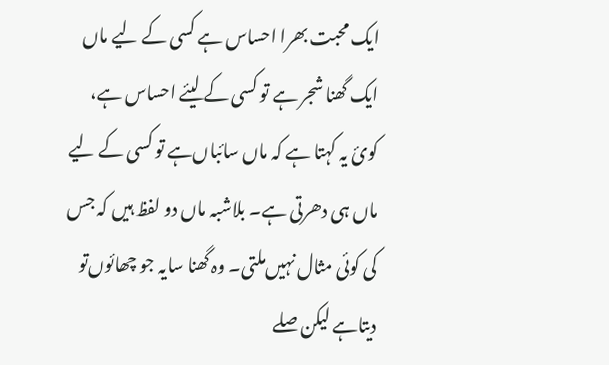ایک محبت بھرا احساس ہے کسی کے لیے ماں ایک گھنا شجر ہے تو کسی کے لیئے احساس ہے، کوئ یہ کہتا ہے کہ ماں سائباں‌ہے تو کسی کے لیے ماں ہی دھرتی ہے۔ بلاشبہ ماں دو لفظ ہیں کہ جس کی کوئی مثال نہیں‌ملتی۔ وہ گھنا سایہ جو چھائوں‌تو دیتاہے لیکن صلے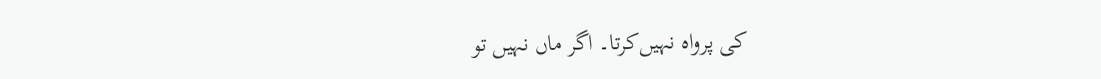کی پرواہ نہیں‌کرتا۔ اگر ماں نہیں‌ تو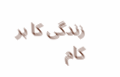زندگی کا ہر کام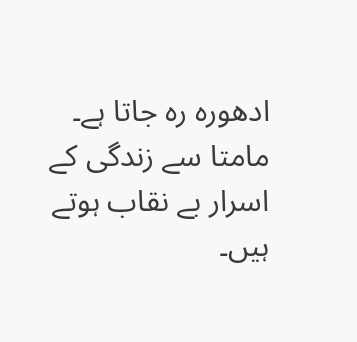ادھورہ رہ جاتا ہے۔ مامتا سے زندگی کے اسرار بے نقاب ہوتے ہیں۔